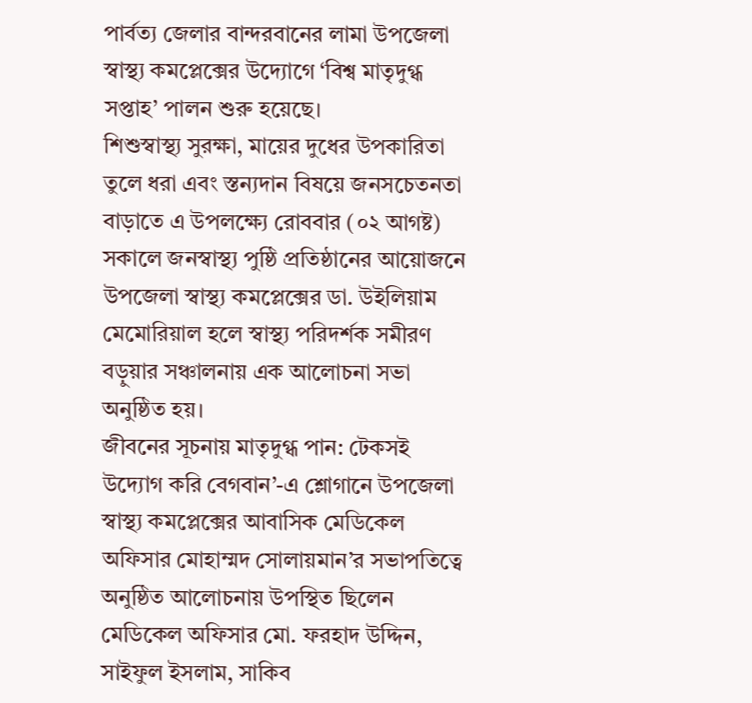পার্বত্য জেলার বান্দরবানের লামা উপজেলা স্বাস্থ্য কমপ্লেক্সের উদ্যোগে ‘বিশ্ব মাতৃদুগ্ধ সপ্তাহ’ পালন শুরু হয়েছে।
শিশুস্বাস্থ্য সুরক্ষা, মায়ের দুধের উপকারিতা তুলে ধরা এবং স্তন্যদান বিষয়ে জনসচেতনতা বাড়াতে এ উপলক্ষ্যে রোববার (০২ আগষ্ট) সকালে জনস্বাস্থ্য পুষ্ঠি প্রতিষ্ঠানের আয়োজনে উপজেলা স্বাস্থ্য কমপ্লেক্সের ডা. উইলিয়াম মেমোরিয়াল হলে স্বাস্থ্য পরিদর্শক সমীরণ বড়ুয়ার সঞ্চালনায় এক আলোচনা সভা অনুষ্ঠিত হয়।
জীবনের সূচনায় মাতৃদুগ্ধ পান: টেকসই উদ্যোগ করি বেগবান’-এ শ্লোগানে উপজেলা স্বাস্থ্য কমপ্লেক্সের আবাসিক মেডিকেল অফিসার মোহাম্মদ সোলায়মান’র সভাপতিত্বে অনুষ্ঠিত আলোচনায় উপস্থিত ছিলেন মেডিকেল অফিসার মো. ফরহাদ উদ্দিন, সাইফুল ইসলাম, সাকিব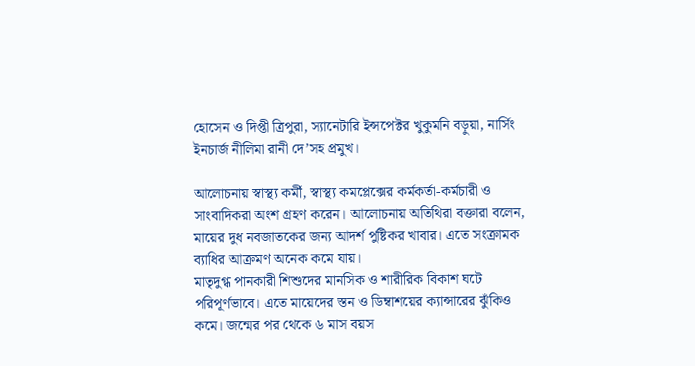হোসেন ও দিপ্তী ত্রিপুরা, স্যানেটারি ইন্সপেক্টর খুকুমনি বড়ুয়া, নার্সিং ইনচার্জ নীলিমা রানী দে’সহ প্রমুখ।

আলোচনায় স্বাস্থ্য কর্মী, স্বাস্থ্য কমপ্লেক্সের কর্মকর্তা-কর্মচারী ও সাংবাদিকরা অংশ গ্রহণ করেন। আলোচনায় অতিথিরা বক্তারা বলেন, মায়ের দুধ নবজাতকের জন্য আদর্শ পুষ্টিকর খাবার। এতে সংক্রামক ব্যাধির আক্রমণ অনেক কমে যায়।
মাতৃদুগ্ধ পানকারী শিশুদের মানসিক ও শারীরিক বিকাশ ঘটে পরিপূর্ণভাবে। এতে মায়েদের স্তন ও ডিম্বাশয়ের ক্যান্সারের ঝুঁকিও কমে। জন্মের পর থেকে ৬ মাস বয়স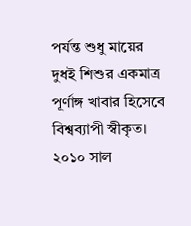পর্যন্ত শুধু মায়ের দুধই শিশুর একমাত্র পূর্ণাঙ্গ খাবার হিসেবে বিশ্বব্যাপী স্বীকৃত। ২০১০ সাল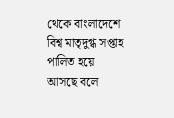থেকে বাংলাদেশে বিশ্ব মাতৃদুগ্ধ সপ্তাহ পালিত হয়ে আসছে বলে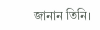জানান তিনি।